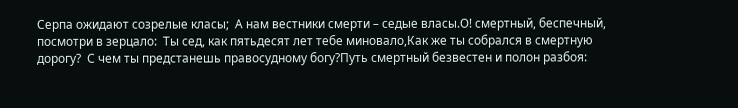Серпа ожидают созрелые класы;  А нам вестники смерти – седые власы.О! смертный, беспечный, посмотри в зерцало:  Ты сед, как пятьдесят лет тебе миновало,Как же ты собрался в смертную дорогу?  С чем ты предстанешь правосудному богу?Путь смертный безвестен и полон разбоя: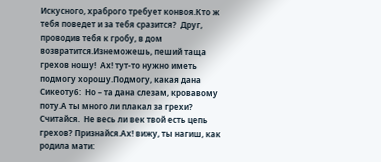Искусного, храброго требует конвоя.Кто ж тебя поведет и за тебя сразится?  Друг, проводив тебя к гробу, в дом возвратится.Изнеможешь, пеший таща грехов ношу!  Ах! тут-то нужно иметь подмогу хорошу.Подмогу, какая дана Сикеоту6:  Но – та дана слезам, кровавому поту.А ты много ли плакал за грехи? Считайся.  Не весь ли век твой есть цепь грехов? Признайся.Ах! вижу, ты нагиш, как родила мати: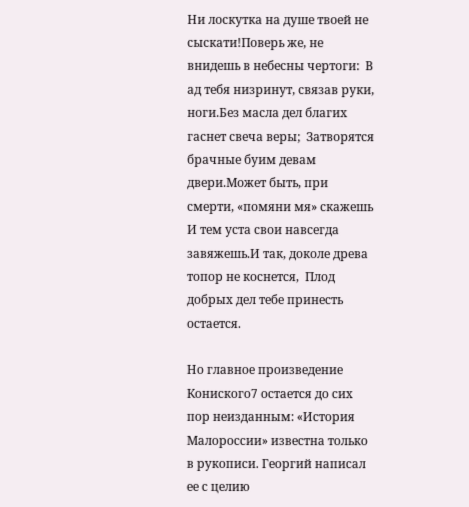Ни лоскутка на душе твоей не сыскати!Поверь же, не внидешь в небесны чертоги:  В ад тебя низринут, связав руки, ноги.Без масла дел благих гаснет свеча веры;  Затворятся брачные буим девам двери.Может быть, при смерти, «помяни мя» скажешь  И тем уста свои навсегда завяжешь.И так, доколе древа топор не коснется,  Плод добрых дел тебе принесть остается.

Но главное произведение Кониского7 остается до сих пор неизданным: «История Малороссии» известна только в рукописи. Георгий написал ее с целию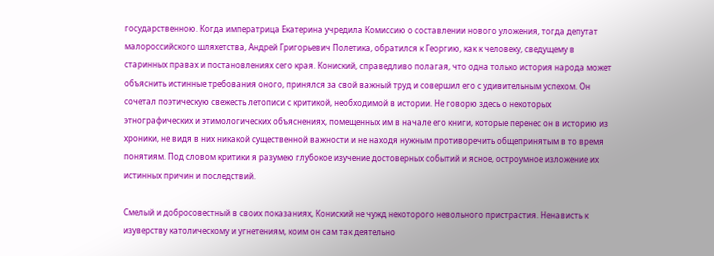государственною. Когда императрица Екатерина учредила Комиссию о составлении нового уложения, тогда депутат малороссийского шляхетства, Андрей Григорьевич Полетика, обратился к Георгию, как к человеку, сведущему в старинных правах и постановлениях сего края. Кониский, справедливо полагая, что одна только история народа может объяснить истинные требования оного, принялся за свой важный труд и совершил его с удивительным успехом. Он сочетал поэтическую свежесть летописи с критикой, необходимой в истории. Не говорю здесь о некоторых этнографических и этимологических объяснениях, помещенных им в начале его книги, которые перенес он в историю из хроники, не видя в них никакой существенной важности и не находя нужным противоречить общепринятым в то время понятиям. Под словом критики я разумею глубокое изучение достоверных событий и ясное, остроумное изложение их истинных причин и последствий.

Смелый и добросовестный в своих показаниях, Кониский не чужд некоторого невольного пристрастия. Ненависть к изуверству католическому и угнетениям, коим он сам так деятельно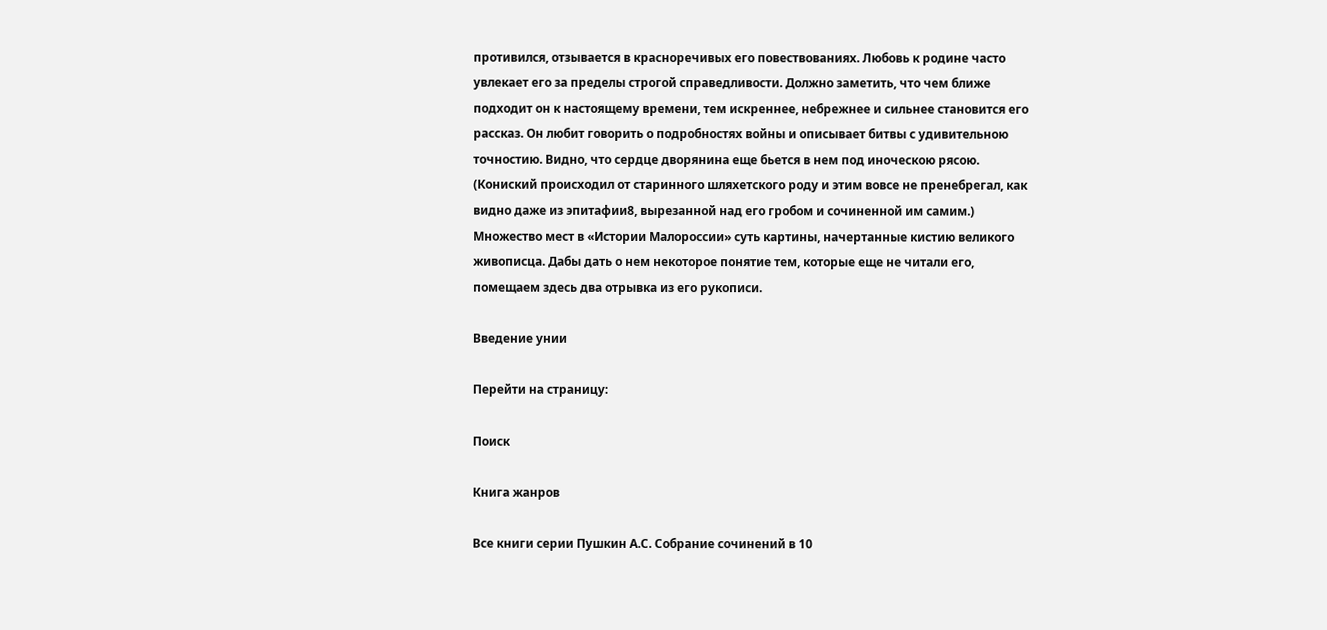противился, отзывается в красноречивых его повествованиях. Любовь к родине часто увлекает его за пределы строгой справедливости. Должно заметить, что чем ближе подходит он к настоящему времени, тем искреннее, небрежнее и сильнее становится его рассказ. Он любит говорить о подробностях войны и описывает битвы с удивительною точностию. Видно, что сердце дворянина еще бьется в нем под иноческою рясою. (Кониский происходил от старинного шляхетского роду и этим вовсе не пренебрегал, как видно даже из эпитафии8, вырезанной над его гробом и сочиненной им самим.) Множество мест в «Истории Малороссии» суть картины, начертанные кистию великого живописца. Дабы дать о нем некоторое понятие тем, которые еще не читали его, помещаем здесь два отрывка из его рукописи.

Введение унии

Перейти на страницу:

Поиск

Книга жанров

Все книги серии Пушкин А.С. Собрание сочинений в 10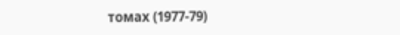томах (1977-79)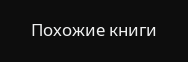Похожие книги